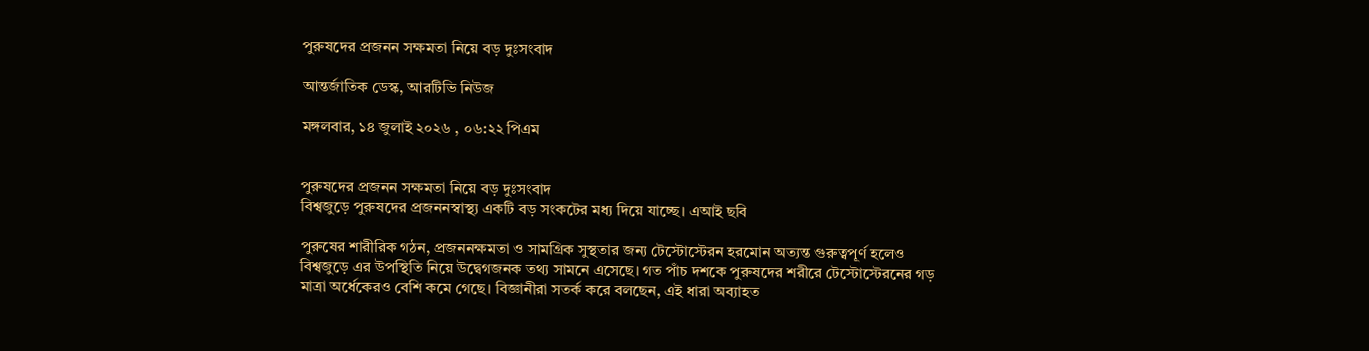পুরুষদের প্রজনন সক্ষমতা নিয়ে বড় দুঃসংবাদ

আন্তর্জাতিক ডেস্ক, আরটিভি নিউজ

মঙ্গলবার, ১৪ জুলাই ২০২৬ , ০৬:২২ পিএম


পুরুষদের প্রজনন সক্ষমতা নিয়ে বড় দুঃসংবাদ
বিশ্বজুড়ে পুরুষদের প্রজননস্বাস্থ্য একটি বড় সংকটের মধ্য দিয়ে যাচ্ছে। এআই ছবি

পুরুষের শারীরিক গঠন, প্রজননক্ষমতা ও সামগ্রিক সুস্থতার জন্য টেস্টোস্টেরন হরমোন অত্যন্ত গুরুত্বপূর্ণ হলেও বিশ্বজুড়ে এর উপস্থিতি নিয়ে উদ্বেগজনক তথ্য সামনে এসেছে। গত পাঁচ দশকে পুরুষদের শরীরে টেস্টোস্টেরনের গড় মাত্রা অর্ধেকেরও বেশি কমে গেছে। বিজ্ঞানীরা সতর্ক করে বলছেন, এই ধারা অব্যাহত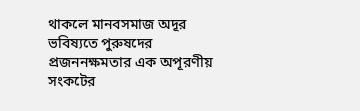থাকলে মানবসমাজ অদূর ভবিষ্যতে পুরুষদের প্রজননক্ষমতার এক অপূরণীয় সংকটের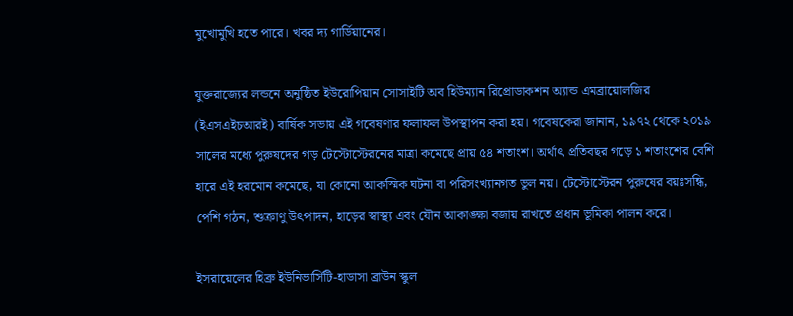মুখোমুখি হতে পারে। খবর দ্য গার্ডিয়ানের।

যুক্তরাজ্যের লন্ডনে অনুষ্ঠিত ইউরোপিয়ান সোসাইটি অব হিউম্যান রিপ্রোডাকশন অ্যান্ড এমব্রায়োলজির (ইএসএইচআরই) বার্ষিক সভায় এই গবেষণার ফলাফল উপস্থাপন করা হয়। গবেষকেরা জানান, ১৯৭২ থেকে ২০১৯ সালের মধ্যে পুরুষদের গড় টেস্টোস্টেরনের মাত্রা কমেছে প্রায় ৫৪ শতাংশ। অর্থাৎ প্রতিবছর গড়ে ১ শতাংশের বেশি হারে এই হরমোন কমেছে, যা কোনো আকস্মিক ঘটনা বা পরিসংখ্যানগত ভুল নয়। টেস্টোস্টেরন পুরুষের বয়ঃসন্ধি, পেশি গঠন, শুক্রাণু উৎপাদন, হাড়ের স্বাস্থ্য এবং যৌন আকাঙ্ক্ষা বজায় রাখতে প্রধান ভূমিকা পালন করে।

ইসরায়েলের হিব্রু ইউনিভার্সিটি-হাডাসা ব্রাউন স্কুল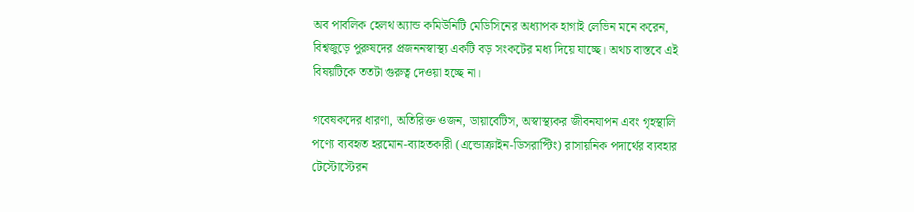অব পাবলিক হেলথ অ্যান্ড কমিউনিটি মেডিসিনের অধ্যাপক হাগাই লেভিন মনে করেন, বিশ্বজুড়ে পুরুষদের প্রজননস্বাস্থ্য একটি বড় সংকটের মধ্য দিয়ে যাচ্ছে। অথচ বাস্তবে এই বিষয়টিকে ততটা গুরুত্ব দেওয়া হচ্ছে না।

গবেষকদের ধারণা, অতিরিক্ত ওজন, ডায়াবেটিস, অস্বাস্থ্যকর জীবনযাপন এবং গৃহস্থালি পণ্যে ব্যবহৃত হরমোন-ব্যাহতকারী (এন্ডোক্রাইন-ডিসরাপ্টিং) রাসায়নিক পদার্থের ব্যবহার টেস্টোস্টেরন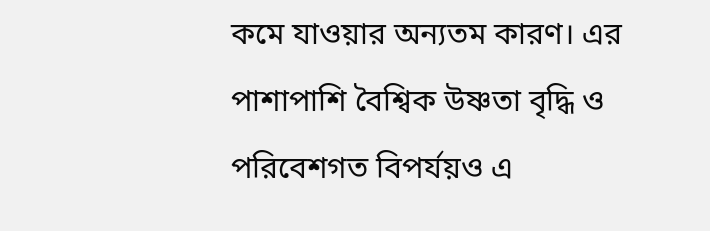কমে যাওয়ার অন্যতম কারণ। এর পাশাপাশি বৈশ্বিক উষ্ণতা বৃদ্ধি ও পরিবেশগত বিপর্যয়ও এ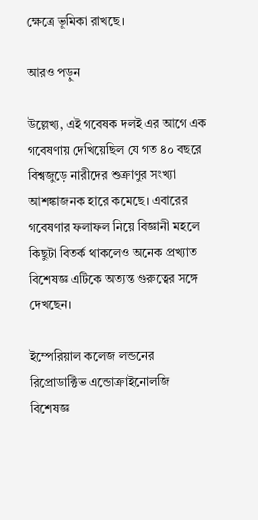ক্ষেত্রে ভূমিকা রাখছে।

আরও পড়ুন

উল্লেখ্য, এই গবেষক দলই এর আগে এক গবেষণায় দেখিয়েছিল যে গত ৪০ বছরে বিশ্বজুড়ে নারীদের শুক্রাণুর সংখ্যা আশঙ্কাজনক হারে কমেছে। এবারের গবেষণার ফলাফল নিয়ে বিজ্ঞানী মহলে কিছুটা বিতর্ক থাকলেও অনেক প্রখ্যাত বিশেষজ্ঞ এটিকে অত্যন্ত গুরুত্বের সঙ্গে দেখছেন।

ইম্পেরিয়াল কলেজ লন্ডনের রিপ্রোডাক্টিভ এন্ডোক্রাইনোলজি বিশেষজ্ঞ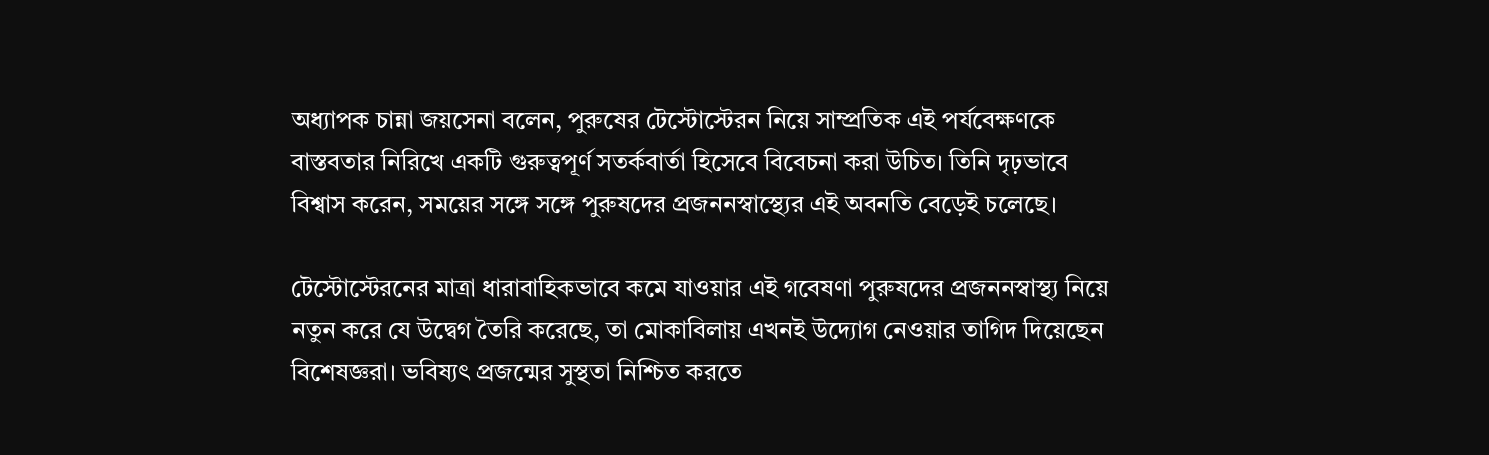অধ্যাপক চান্না জয়সেনা বলেন, পুরুষের টেস্টোস্টেরন নিয়ে সাম্প্রতিক এই পর্যবেক্ষণকে বাস্তবতার নিরিখে একটি গুরুত্বপূর্ণ সতর্কবার্তা হিসেবে বিবেচনা করা উচিত। তিনি দৃঢ়ভাবে বিশ্বাস করেন, সময়ের সঙ্গে সঙ্গে পুরুষদের প্রজননস্বাস্থ্যের এই অবনতি বেড়েই চলেছে।

টেস্টোস্টেরনের মাত্রা ধারাবাহিকভাবে কমে যাওয়ার এই গবেষণা পুরুষদের প্রজননস্বাস্থ্য নিয়ে নতুন করে যে উদ্বেগ তৈরি করেছে, তা মোকাবিলায় এখনই উদ্যোগ নেওয়ার তাগিদ দিয়েছেন বিশেষজ্ঞরা। ভবিষ্যৎ প্রজন্মের সুস্থতা নিশ্চিত করতে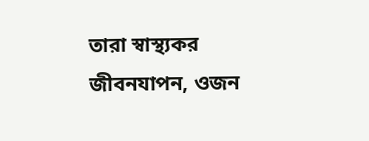তারা স্বাস্থ্যকর জীবনযাপন, ওজন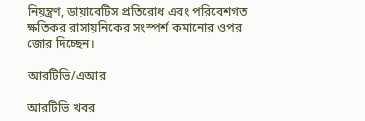নিয়ন্ত্রণ, ডায়াবেটিস প্রতিরোধ এবং পরিবেশগত ক্ষতিকর রাসায়নিকের সংস্পর্শ কমানোর ওপর জোর দিচ্ছেন।

আরটিভি/এআর

আরটিভি খবর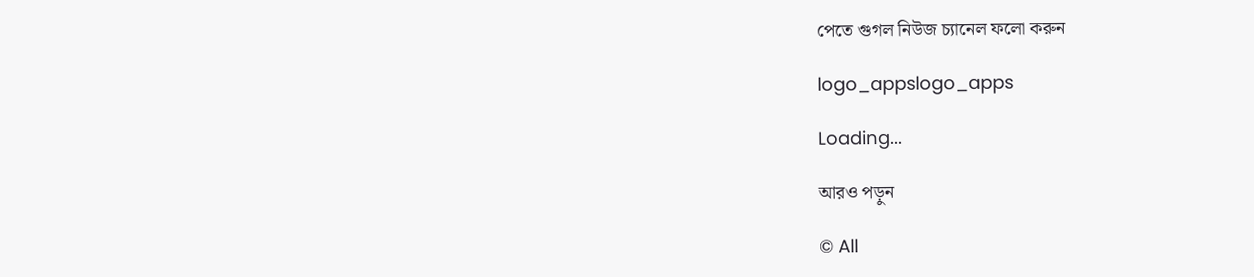পেতে গুগল নিউজ চ্যানেল ফলো করুন

logo_appslogo_apps

Loading...

আরও পড়ুন

© All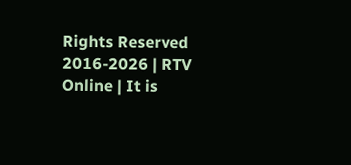Rights Reserved 2016-2026 | RTV Online | It is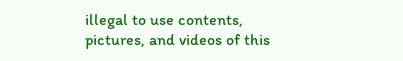illegal to use contents, pictures, and videos of this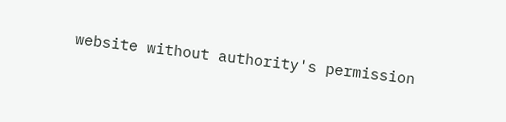website without authority's permission